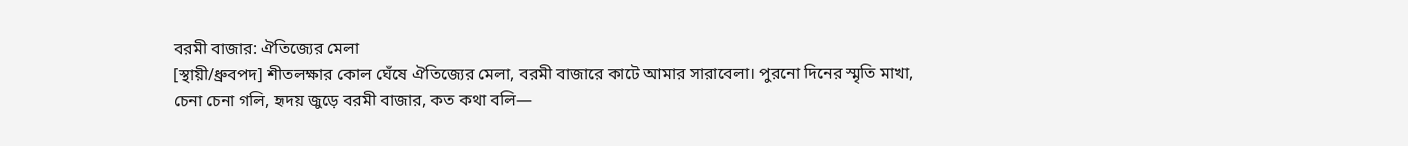বরমী বাজার: ঐতিজ্যের মেলা
[স্থায়ী/ধ্রুবপদ] শীতলক্ষার কোল ঘেঁষে ঐতিজ্যের মেলা, বরমী বাজারে কাটে আমার সারাবেলা। পুরনো দিনের স্মৃতি মাখা, চেনা চেনা গলি, হৃদয় জুড়ে বরমী বাজার, কত কথা বলি—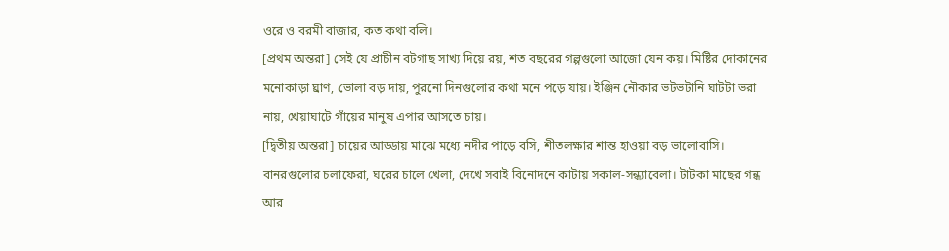ওরে ও বরমী বাজার, কত কথা বলি।
[প্রথম অন্তরা] সেই যে প্রাচীন বটগাছ সাখ্য দিয়ে রয়, শত বছরের গল্পগুলো আজো যেন কয়। মিষ্টির দোকানের মনোকাড়া ঘ্রাণ, ভোলা বড় দায়, পুরনো দিনগুলোর কথা মনে পড়ে যায়। ইঞ্জিন নৌকার ভটভটানি ঘাটটা ভরা নায়, খেয়াঘাটে গাঁয়ের মানুষ এপার আসতে চায়।
[দ্বিতীয় অন্তরা] চায়ের আড্ডায় মাঝে মধ্যে নদীর পাড়ে বসি, শীতলক্ষার শান্ত হাওয়া বড় ভালোবাসি। বানরগুলোর চলাফেরা, ঘরের চালে খেলা, দেখে সবাই বিনোদনে কাটায় সকাল-সন্ধ্যাবেলা। টাটকা মাছের গন্ধ আর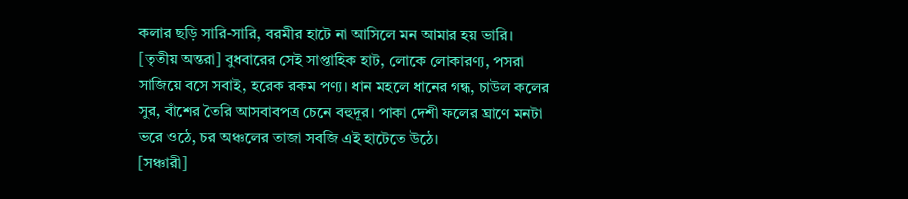কলার ছড়ি সারি-সারি, বরমীর হাটে না আসিলে মন আমার হয় ভারি।
[তৃতীয় অন্তরা] বুধবারের সেই সাপ্তাহিক হাট, লোকে লোকারণ্য, পসরা সাজিয়ে বসে সবাই, হরেক রকম পণ্য। ধান মহলে ধানের গন্ধ, চাউল কলের সুর, বাঁশের তৈরি আসবাবপত্র চেনে বহুদূর। পাকা দেশী ফলের ঘ্রাণে মনটা ভরে ওঠে, চর অঞ্চলের তাজা সবজি এই হাটেতে উঠে।
[সঞ্চারী]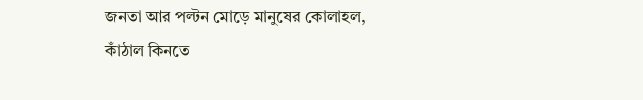জনতা আর পল্টন মোড়ে মানুষের কোলাহল, কাঁঠাল কিনতে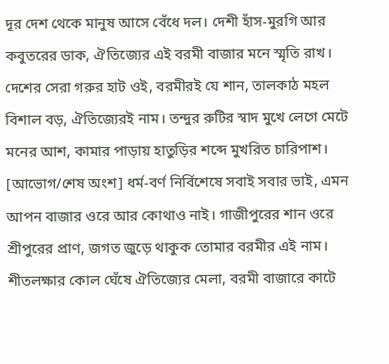দূর দেশ থেকে মানুষ আসে বেঁধে দল। দেশী হাঁস-মুরগি আর কবুতরের ডাক, ঐতিজ্যের এই বরমী বাজার মনে স্মৃতি রাখ। দেশের সেরা গরুর হাট ওই, বরমীরই যে শান, তালকাঠ মহল বিশাল বড়, ঐতিজ্যেরই নাম। তন্দুর রুটির স্বাদ মুখে লেগে মেটে মনের আশ, কামার পাড়ায় হাতুড়ির শব্দে মুখরিত চারিপাশ।
[আভোগ/শেষ অংশ] ধর্ম-বর্ণ নির্বিশেষে সবাই সবার ভাই, এমন আপন বাজার ওরে আর কোথাও নাই। গাজীপুরের শান ওরে শ্রীপুরের প্রাণ, জগত জুড়ে থাকুক তোমার বরমীর এই নাম।
শীতলক্ষার কোল ঘেঁষে ঐতিজ্যের মেলা, বরমী বাজারে কাটে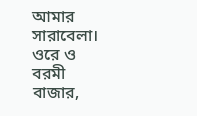আমার সারাবেলা। ওরে ও বরমী বাজার,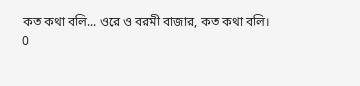কত কথা বলি... ওরে ও বরমী বাজার, কত কথা বলি।
0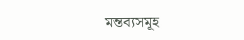মন্তব্যসমূহ